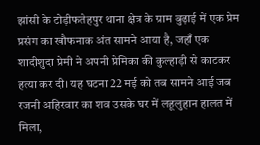झांसी के टोड़ीफतेहपुर थाना क्षेत्र के ग्राम बुढ़ाई में एक प्रेम प्रसंग का खौफनाक अंत सामने आया है, जहाँ एक शादीशुदा प्रेमी ने अपनी प्रेमिका की कुल्हाड़ी से काटकर हत्या कर दी। यह घटना 22 मई को तब सामने आई जब रजनी अहिरवार का शव उसके घर में लहूलुहान हालत में मिला,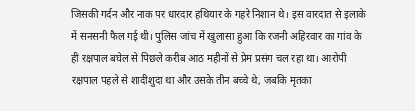जिसकी गर्दन और नाक पर धारदार हथियार के गहरे निशान थे। इस वारदात से इलाके में सनसनी फैल गई थी। पुलिस जांच में खुलासा हुआ कि रजनी अहिरवार का गांव के ही रक्षपाल बघेल से पिछले करीब आठ महीनों से प्रेम प्रसंग चल रहा था। आरोपी रक्षपाल पहले से शादीशुदा था और उसके तीन बच्चे थे, जबकि मृतका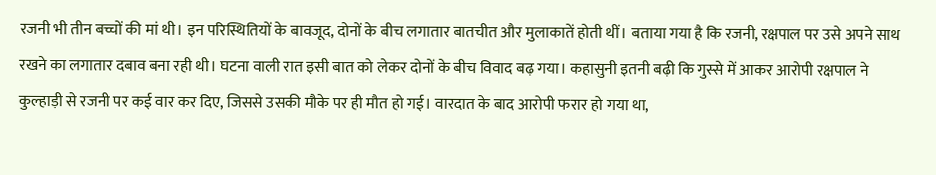रजनी भी तीन बच्चों की मां थी। इन परिस्थितियों के बावजूद, दोनों के बीच लगातार बातचीत और मुलाकातें होती थीं। बताया गया है कि रजनी, रक्षपाल पर उसे अपने साथ रखने का लगातार दबाव बना रही थी। घटना वाली रात इसी बात को लेकर दोनों के बीच विवाद बढ़ गया। कहासुनी इतनी बढ़ी कि गुस्से में आकर आरोपी रक्षपाल ने कुल्हाड़ी से रजनी पर कई वार कर दिए, जिससे उसकी मौके पर ही मौत हो गई। वारदात के बाद आरोपी फरार हो गया था,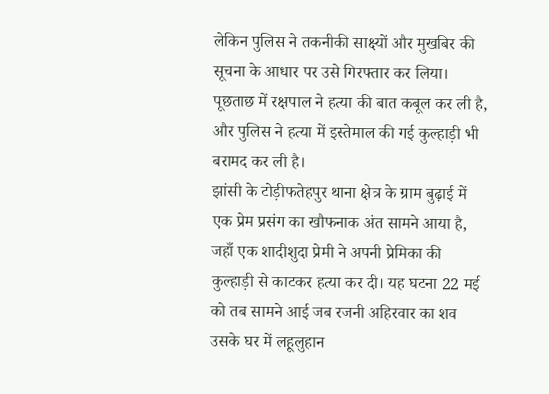लेकिन पुलिस ने तकनीकी साक्ष्यों और मुखबिर की सूचना के आधार पर उसे गिरफ्तार कर लिया। पूछताछ में रक्षपाल ने हत्या की बात कबूल कर ली है, और पुलिस ने हत्या में इस्तेमाल की गई कुल्हाड़ी भी बरामद कर ली है।
झांसी के टोड़ीफतेहपुर थाना क्षेत्र के ग्राम बुढ़ाई में एक प्रेम प्रसंग का खौफनाक अंत सामने आया है, जहाँ एक शादीशुदा प्रेमी ने अपनी प्रेमिका की कुल्हाड़ी से काटकर हत्या कर दी। यह घटना 22 मई को तब सामने आई जब रजनी अहिरवार का शव उसके घर में लहूलुहान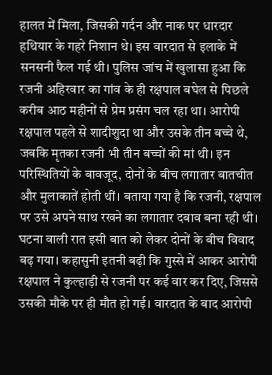हालत में मिला, जिसकी गर्दन और नाक पर धारदार हथियार के गहरे निशान थे। इस वारदात से इलाके में सनसनी फैल गई थी। पुलिस जांच में खुलासा हुआ कि रजनी अहिरवार का गांव के ही रक्षपाल बघेल से पिछले करीब आठ महीनों से प्रेम प्रसंग चल रहा था। आरोपी रक्षपाल पहले से शादीशुदा था और उसके तीन बच्चे थे, जबकि मृतका रजनी भी तीन बच्चों की मां थी। इन
परिस्थितियों के बावजूद, दोनों के बीच लगातार बातचीत और मुलाकातें होती थीं। बताया गया है कि रजनी, रक्षपाल पर उसे अपने साथ रखने का लगातार दबाव बना रही थी। घटना वाली रात इसी बात को लेकर दोनों के बीच विवाद बढ़ गया। कहासुनी इतनी बढ़ी कि गुस्से में आकर आरोपी रक्षपाल ने कुल्हाड़ी से रजनी पर कई वार कर दिए, जिससे उसकी मौके पर ही मौत हो गई। वारदात के बाद आरोपी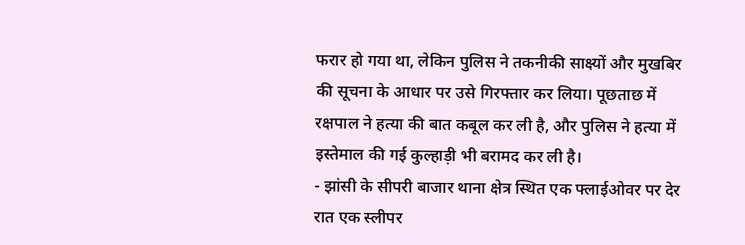फरार हो गया था, लेकिन पुलिस ने तकनीकी साक्ष्यों और मुखबिर की सूचना के आधार पर उसे गिरफ्तार कर लिया। पूछताछ में रक्षपाल ने हत्या की बात कबूल कर ली है, और पुलिस ने हत्या में इस्तेमाल की गई कुल्हाड़ी भी बरामद कर ली है।
- झांसी के सीपरी बाजार थाना क्षेत्र स्थित एक फ्लाईओवर पर देर रात एक स्लीपर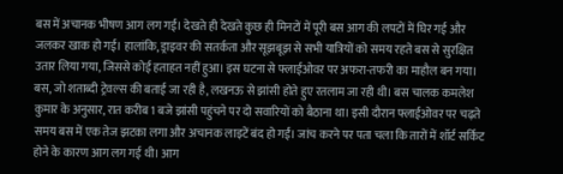बस में अचानक भीषण आग लग गई। देखते ही देखते कुछ ही मिनटों में पूरी बस आग की लपटों में घिर गई और जलकर खाक हो गई। हालांकि, ड्राइवर की सतर्कता और सूझबूझ से सभी यात्रियों को समय रहते बस से सुरक्षित उतार लिया गया, जिससे कोई हताहत नहीं हुआ। इस घटना से फ्लाईओवर पर अफरा-तफरी का माहौल बन गया। बस, जो शताब्दी ट्रेवल्स की बताई जा रही है, लखनऊ से झांसी होते हुए रतलाम जा रही थी। बस चालक कमलेश कुमार के अनुसार, रात करीब 1 बजे झांसी पहुंचने पर दो सवारियों को बैठाना था। इसी दौरान फ्लाईओवर पर चढ़ते समय बस में एक तेज झटका लगा और अचानक लाइटें बंद हो गईं। जांच करने पर पता चला कि तारों में शॉर्ट सर्किट होने के कारण आग लग गई थी। आग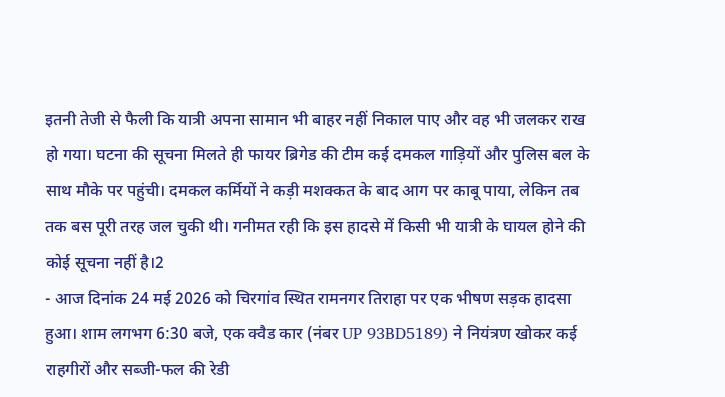इतनी तेजी से फैली कि यात्री अपना सामान भी बाहर नहीं निकाल पाए और वह भी जलकर राख हो गया। घटना की सूचना मिलते ही फायर ब्रिगेड की टीम कई दमकल गाड़ियों और पुलिस बल के साथ मौके पर पहुंची। दमकल कर्मियों ने कड़ी मशक्कत के बाद आग पर काबू पाया, लेकिन तब तक बस पूरी तरह जल चुकी थी। गनीमत रही कि इस हादसे में किसी भी यात्री के घायल होने की कोई सूचना नहीं है।2
- आज दिनांक 24 मई 2026 को चिरगांव स्थित रामनगर तिराहा पर एक भीषण सड़क हादसा हुआ। शाम लगभग 6:30 बजे, एक क्वैड कार (नंबर UP 93BD5189) ने नियंत्रण खोकर कई राहगीरों और सब्जी-फल की रेडी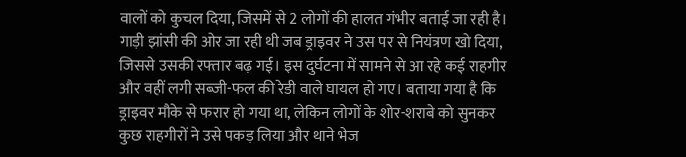वालों को कुचल दिया, जिसमें से 2 लोगों की हालत गंभीर बताई जा रही है। गाड़ी झांसी की ओर जा रही थी जब ड्राइवर ने उस पर से नियंत्रण खो दिया, जिससे उसकी रफ्तार बढ़ गई। इस दुर्घटना में सामने से आ रहे कई राहगीर और वहीं लगी सब्जी-फल की रेडी वाले घायल हो गए। बताया गया है कि ड्राइवर मौके से फरार हो गया था, लेकिन लोगों के शोर-शराबे को सुनकर कुछ राहगीरों ने उसे पकड़ लिया और थाने भेज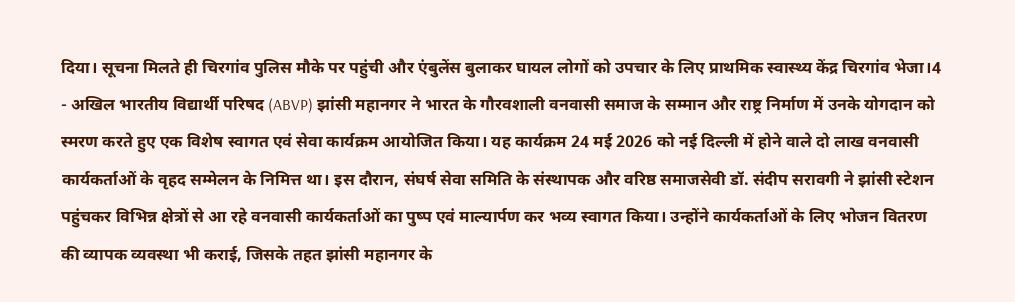दिया। सूचना मिलते ही चिरगांव पुलिस मौके पर पहुंची और एंबुलेंस बुलाकर घायल लोगों को उपचार के लिए प्राथमिक स्वास्थ्य केंद्र चिरगांव भेजा।4
- अखिल भारतीय विद्यार्थी परिषद (ABVP) झांसी महानगर ने भारत के गौरवशाली वनवासी समाज के सम्मान और राष्ट्र निर्माण में उनके योगदान को स्मरण करते हुए एक विशेष स्वागत एवं सेवा कार्यक्रम आयोजित किया। यह कार्यक्रम 24 मई 2026 को नई दिल्ली में होने वाले दो लाख वनवासी कार्यकर्ताओं के वृहद सम्मेलन के निमित्त था। इस दौरान, संघर्ष सेवा समिति के संस्थापक और वरिष्ठ समाजसेवी डॉ. संदीप सरावगी ने झांसी स्टेशन पहुंचकर विभिन्न क्षेत्रों से आ रहे वनवासी कार्यकर्ताओं का पुष्प एवं माल्यार्पण कर भव्य स्वागत किया। उन्होंने कार्यकर्ताओं के लिए भोजन वितरण की व्यापक व्यवस्था भी कराई, जिसके तहत झांसी महानगर के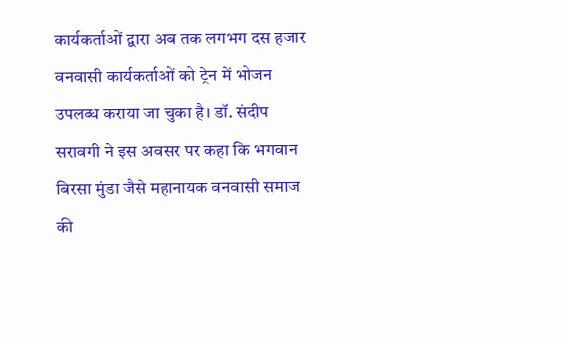कार्यकर्ताओं द्वारा अब तक लगभग दस हजार वनवासी कार्यकर्ताओं को ट्रेन में भोजन उपलब्ध कराया जा चुका है। डॉ. संदीप सरावगी ने इस अवसर पर कहा कि भगवान बिरसा मुंडा जैसे महानायक वनवासी समाज की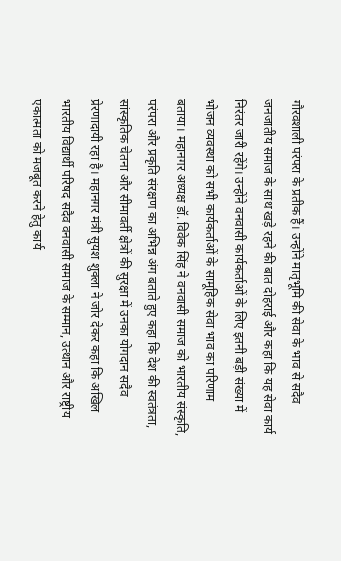गौरवशाली परंपरा के प्रतीक हैं। उन्होंने मातृभूमि की सेवा के भाव से सदैव जनजातीय समाज के साथ खड़े रहने की बात दोहराई और कहा कि यह सेवा कार्य निरंतर जारी रहेंगे। उन्होंने वनवासी कार्यकर्ताओं के लिए इतनी बड़ी संख्या में भोजन व्यवस्था को सभी कार्यकर्ताओं के सामूहिक सेवा भाव का परिणाम बताया। महानगर अध्यक्ष डॉ. विवेक सिंह ने वनवासी समाज को भारतीय संस्कृति, परंपरा और प्रकृति संरक्षण का अभिन्न अंग बताते हुए कहा कि देश की स्वतंत्रता, सांस्कृतिक चेतना और सीमावर्ती क्षेत्रों की सुरक्षा में उनका योगदान सदैव प्रेरणादायी रहा है। महानगर मंत्री सुयश शुक्ला ने जोर देकर कहा कि अखिल भारतीय विद्यार्थी परिषद सदैव वनवासी समाज के सम्मान, उत्थान और राष्ट्रीय एकात्मता को मजबूत करने हेतु कार्य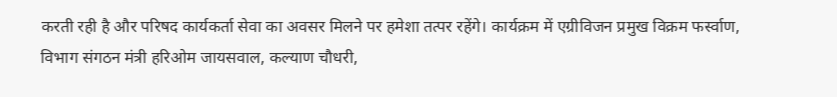करती रही है और परिषद कार्यकर्ता सेवा का अवसर मिलने पर हमेशा तत्पर रहेंगे। कार्यक्रम में एग्रीविजन प्रमुख विक्रम फर्स्वाण, विभाग संगठन मंत्री हरिओम जायसवाल, कल्याण चौधरी,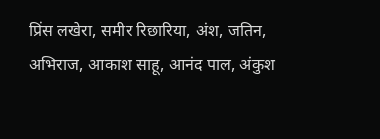प्रिंस लखेरा, समीर रिछारिया, अंश, जतिन, अभिराज, आकाश साहू, आनंद पाल, अंकुश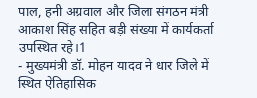पाल, हनी अग्रवाल और जिला संगठन मंत्री आकाश सिंह सहित बड़ी संख्या में कार्यकर्ता उपस्थित रहे।1
- मुख्यमंत्री डॉ. मोहन यादव ने धार जिले में स्थित ऐतिहासिक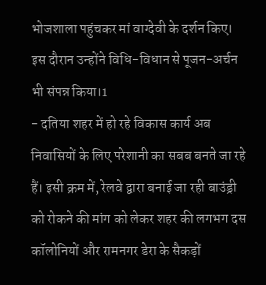भोजशाला पहुंचकर मां वाग्देवी के दर्शन किए। इस दौरान उन्होंने विधि-विधान से पूजन-अर्चन भी संपन्न किया।1
- दतिया शहर में हो रहे विकास कार्य अब निवासियों के लिए परेशानी का सबब बनते जा रहे हैं। इसी क्रम में, रेलवे द्वारा बनाई जा रही बाउंड्री को रोकने की मांग को लेकर शहर की लगभग दस कॉलोनियों और रामनगर डेरा के सैकड़ों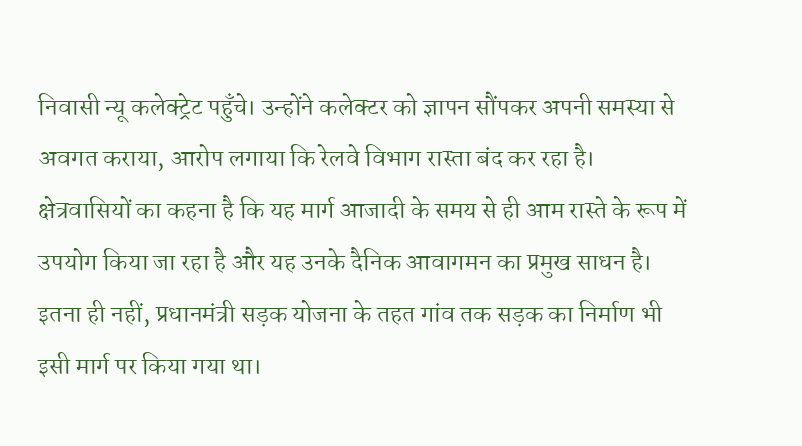निवासी न्यू कलेक्ट्रेट पहुँचे। उन्होंने कलेक्टर को ज्ञापन सौंपकर अपनी समस्या से अवगत कराया, आरोप लगाया कि रेलवे विभाग रास्ता बंद कर रहा है। क्षेत्रवासियों का कहना है कि यह मार्ग आजादी के समय से ही आम रास्ते के रूप में उपयोग किया जा रहा है और यह उनके दैनिक आवागमन का प्रमुख साधन है। इतना ही नहीं, प्रधानमंत्री सड़क योजना के तहत गांव तक सड़क का निर्माण भी इसी मार्ग पर किया गया था।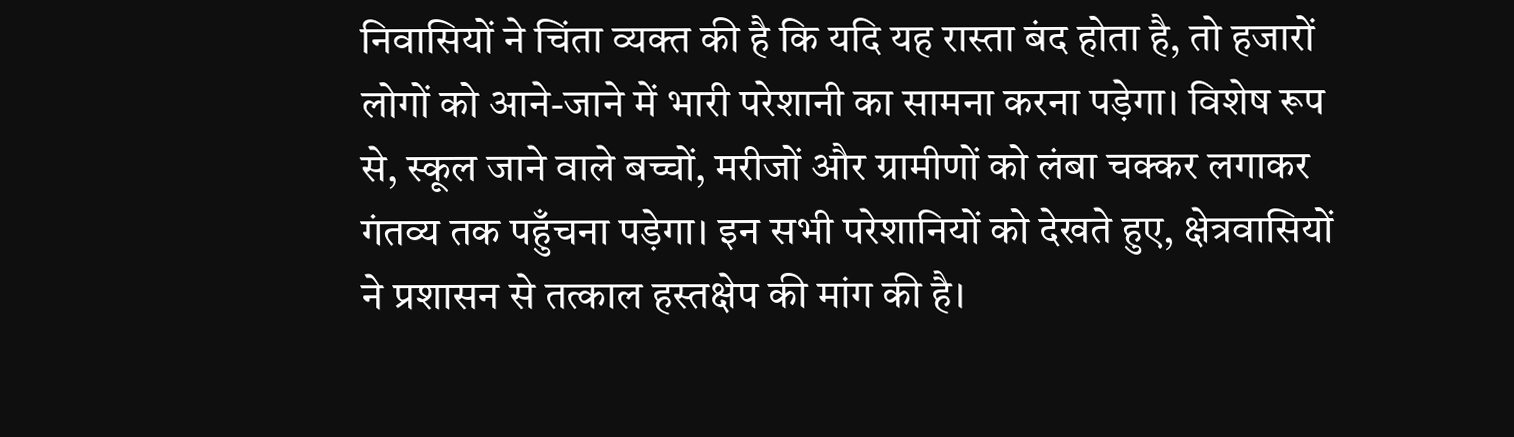निवासियों ने चिंता व्यक्त की है कि यदि यह रास्ता बंद होता है, तो हजारों लोगों को आने-जाने में भारी परेशानी का सामना करना पड़ेगा। विशेष रूप से, स्कूल जाने वाले बच्चों, मरीजों और ग्रामीणों को लंबा चक्कर लगाकर गंतव्य तक पहुँचना पड़ेगा। इन सभी परेशानियों को देखते हुए, क्षेत्रवासियों ने प्रशासन से तत्काल हस्तक्षेप की मांग की है।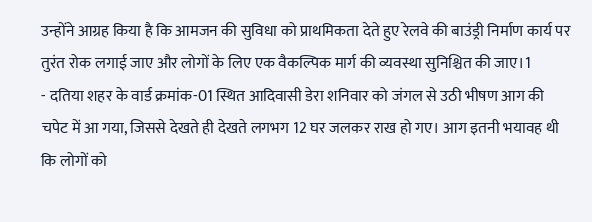उन्होंने आग्रह किया है कि आमजन की सुविधा को प्राथमिकता देते हुए रेलवे की बाउंड्री निर्माण कार्य पर तुरंत रोक लगाई जाए और लोगों के लिए एक वैकल्पिक मार्ग की व्यवस्था सुनिश्चित की जाए।1
- दतिया शहर के वार्ड क्रमांक-01 स्थित आदिवासी डेरा शनिवार को जंगल से उठी भीषण आग की चपेट में आ गया, जिससे देखते ही देखते लगभग 12 घर जलकर राख हो गए। आग इतनी भयावह थी कि लोगों को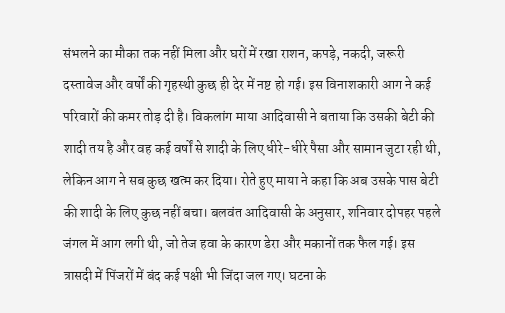संभलने का मौका तक नहीं मिला और घरों में रखा राशन, कपड़े, नकदी, जरूरी दस्तावेज और वर्षों की गृहस्थी कुछ ही देर में नष्ट हो गई। इस विनाशकारी आग ने कई परिवारों की कमर तोड़ दी है। विकलांग माया आदिवासी ने बताया कि उसकी बेटी की शादी तय है और वह कई वर्षों से शादी के लिए धीरे-धीरे पैसा और सामान जुटा रही थी, लेकिन आग ने सब कुछ खत्म कर दिया। रोते हुए माया ने कहा कि अब उसके पास बेटी की शादी के लिए कुछ नहीं बचा। बलवंत आदिवासी के अनुसार, शनिवार दोपहर पहले जंगल में आग लगी थी, जो तेज हवा के कारण डेरा और मकानों तक फैल गई। इस त्रासदी में पिंजरों में बंद कई पक्षी भी जिंदा जल गए। घटना के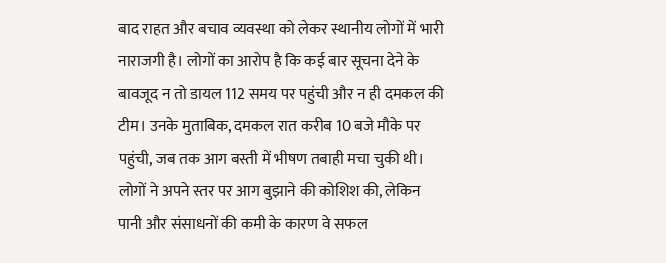बाद राहत और बचाव व्यवस्था को लेकर स्थानीय लोगों में भारी नाराजगी है। लोगों का आरोप है कि कई बार सूचना देने के बावजूद न तो डायल 112 समय पर पहुंची और न ही दमकल की टीम। उनके मुताबिक, दमकल रात करीब 10 बजे मौके पर पहुंची, जब तक आग बस्ती में भीषण तबाही मचा चुकी थी। लोगों ने अपने स्तर पर आग बुझाने की कोशिश की, लेकिन पानी और संसाधनों की कमी के कारण वे सफल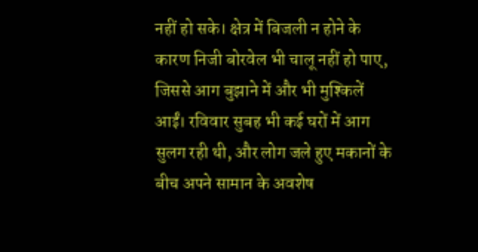नहीं हो सके। क्षेत्र में बिजली न होने के कारण निजी बोरवेल भी चालू नहीं हो पाए, जिससे आग बुझाने में और भी मुश्किलें आईं। रविवार सुबह भी कई घरों में आग सुलग रही थी, और लोग जले हुए मकानों के बीच अपने सामान के अवशेष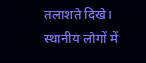तलाशते दिखे। स्थानीय लोगों में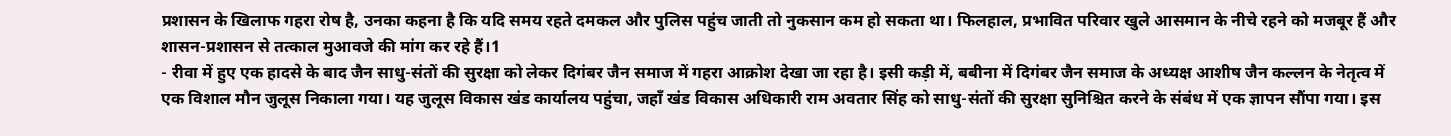प्रशासन के खिलाफ गहरा रोष है, उनका कहना है कि यदि समय रहते दमकल और पुलिस पहुंच जाती तो नुकसान कम हो सकता था। फिलहाल, प्रभावित परिवार खुले आसमान के नीचे रहने को मजबूर हैं और शासन-प्रशासन से तत्काल मुआवजे की मांग कर रहे हैं।1
- रीवा में हुए एक हादसे के बाद जैन साधु-संतों की सुरक्षा को लेकर दिगंबर जैन समाज में गहरा आक्रोश देखा जा रहा है। इसी कड़ी में, बबीना में दिगंबर जैन समाज के अध्यक्ष आशीष जैन कल्लन के नेतृत्व में एक विशाल मौन जुलूस निकाला गया। यह जुलूस विकास खंड कार्यालय पहुंचा, जहाँ खंड विकास अधिकारी राम अवतार सिंह को साधु-संतों की सुरक्षा सुनिश्चित करने के संबंध में एक ज्ञापन सौंपा गया। इस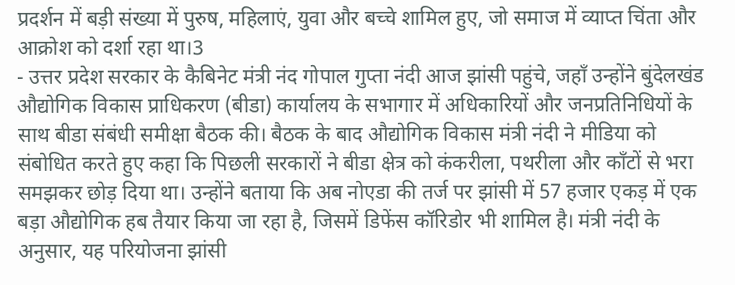प्रदर्शन में बड़ी संख्या में पुरुष, महिलाएं, युवा और बच्चे शामिल हुए, जो समाज में व्याप्त चिंता और आक्रोश को दर्शा रहा था।3
- उत्तर प्रदेश सरकार के कैबिनेट मंत्री नंद गोपाल गुप्ता नंदी आज झांसी पहुंचे, जहाँ उन्होंने बुंदेलखंड औद्योगिक विकास प्राधिकरण (बीडा) कार्यालय के सभागार में अधिकारियों और जनप्रतिनिधियों के साथ बीडा संबंधी समीक्षा बैठक की। बैठक के बाद औद्योगिक विकास मंत्री नंदी ने मीडिया को संबोधित करते हुए कहा कि पिछली सरकारों ने बीडा क्षेत्र को कंकरीला, पथरीला और काँटों से भरा समझकर छोड़ दिया था। उन्होंने बताया कि अब नोएडा की तर्ज पर झांसी में 57 हजार एकड़ में एक बड़ा औद्योगिक हब तैयार किया जा रहा है, जिसमें डिफेंस कॉरिडोर भी शामिल है। मंत्री नंदी के अनुसार, यह परियोजना झांसी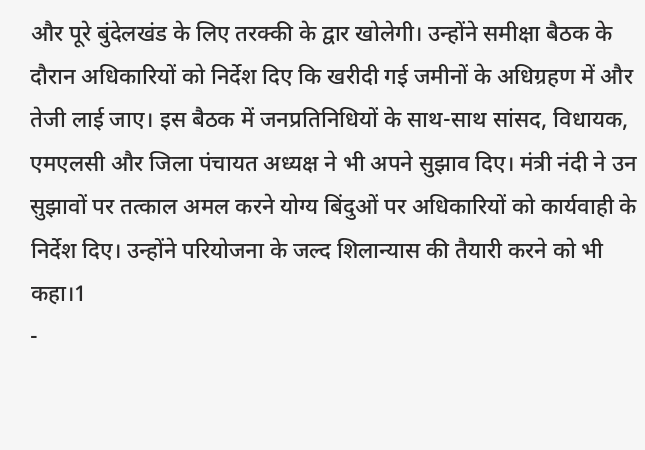और पूरे बुंदेलखंड के लिए तरक्की के द्वार खोलेगी। उन्होंने समीक्षा बैठक के दौरान अधिकारियों को निर्देश दिए कि खरीदी गई जमीनों के अधिग्रहण में और तेजी लाई जाए। इस बैठक में जनप्रतिनिधियों के साथ-साथ सांसद, विधायक, एमएलसी और जिला पंचायत अध्यक्ष ने भी अपने सुझाव दिए। मंत्री नंदी ने उन सुझावों पर तत्काल अमल करने योग्य बिंदुओं पर अधिकारियों को कार्यवाही के निर्देश दिए। उन्होंने परियोजना के जल्द शिलान्यास की तैयारी करने को भी कहा।1
-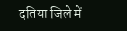दतिया जिले में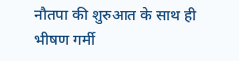नौतपा की शुरुआत के साथ ही भीषण गर्मी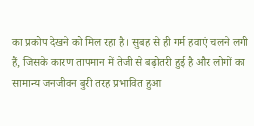का प्रकोप देखने को मिल रहा है। सुबह से ही गर्म हवाएं चलने लगी हैं, जिसके कारण तापमान में तेजी से बढ़ोतरी हुई है और लोगों का सामान्य जनजीवन बुरी तरह प्रभावित हुआ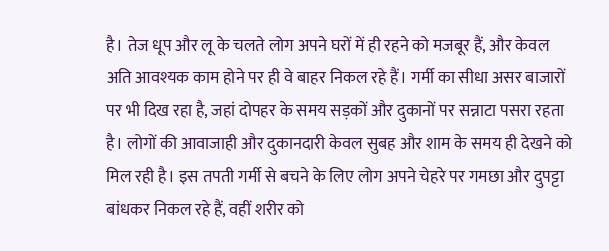है। तेज धूप और लू के चलते लोग अपने घरों में ही रहने को मजबूर हैं, और केवल अति आवश्यक काम होने पर ही वे बाहर निकल रहे हैं। गर्मी का सीधा असर बाजारों पर भी दिख रहा है, जहां दोपहर के समय सड़कों और दुकानों पर सन्नाटा पसरा रहता है। लोगों की आवाजाही और दुकानदारी केवल सुबह और शाम के समय ही देखने को मिल रही है। इस तपती गर्मी से बचने के लिए लोग अपने चेहरे पर गमछा और दुपट्टा बांधकर निकल रहे हैं, वहीं शरीर को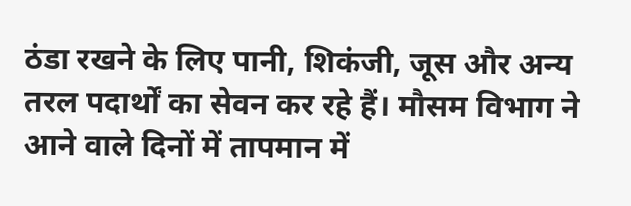ठंडा रखने के लिए पानी, शिकंजी, जूस और अन्य तरल पदार्थों का सेवन कर रहे हैं। मौसम विभाग ने आने वाले दिनों में तापमान में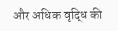और अधिक वृद्धि की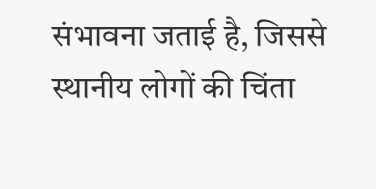संभावना जताई है, जिससे स्थानीय लोगों की चिंता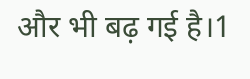और भी बढ़ गई है।1